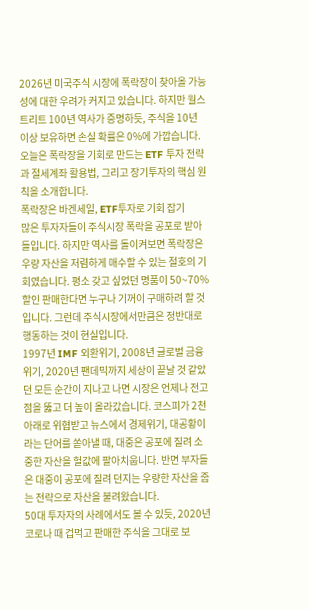2026년 미국주식 시장에 폭락장이 찾아올 가능성에 대한 우려가 커지고 있습니다. 하지만 월스트리트 100년 역사가 증명하듯, 주식을 10년 이상 보유하면 손실 확률은 0%에 가깝습니다. 오늘은 폭락장을 기회로 만드는 ETF 투자 전략과 절세계좌 활용법, 그리고 장기투자의 핵심 원칙을 소개합니다.
폭락장은 바겐세일, ETF투자로 기회 잡기
많은 투자자들이 주식시장 폭락을 공포로 받아들입니다. 하지만 역사를 돌이켜보면 폭락장은 우량 자산을 저렴하게 매수할 수 있는 절호의 기회였습니다. 평소 갖고 싶었던 명품이 50~70% 할인 판매한다면 누구나 기꺼이 구매하려 할 것입니다. 그런데 주식시장에서만큼은 정반대로 행동하는 것이 현실입니다.
1997년 IMF 외환위기, 2008년 글로벌 금융위기, 2020년 팬데믹까지 세상이 끝날 것 같았던 모든 순간이 지나고 나면 시장은 언제나 전고점을 뚫고 더 높이 올라갔습니다. 코스피가 2천 아래로 위협받고 뉴스에서 경제위기, 대공황이라는 단어를 쏟아낼 때, 대중은 공포에 질려 소중한 자산을 헐값에 팔아치웁니다. 반면 부자들은 대중이 공포에 질려 던지는 우량한 자산을 줍는 전략으로 자산을 불려왔습니다.
50대 투자자의 사례에서도 볼 수 있듯, 2020년 코로나 때 겁먹고 판매한 주식을 그대로 보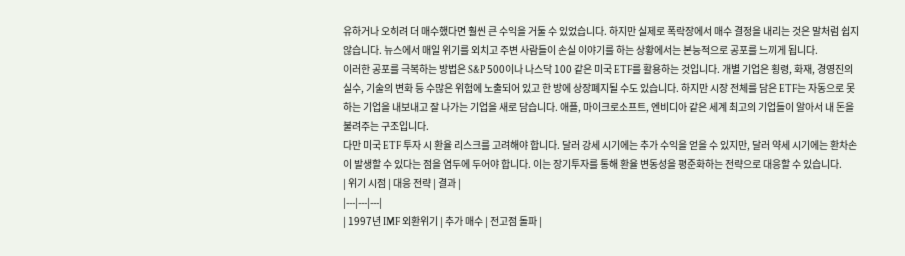유하거나 오히려 더 매수했다면 훨씬 큰 수익을 거둘 수 있었습니다. 하지만 실제로 폭락장에서 매수 결정을 내리는 것은 말처럼 쉽지 않습니다. 뉴스에서 매일 위기를 외치고 주변 사람들이 손실 이야기를 하는 상황에서는 본능적으로 공포를 느끼게 됩니다.
이러한 공포를 극복하는 방법은 S&P 500이나 나스닥 100 같은 미국 ETF를 활용하는 것입니다. 개별 기업은 횡령, 화재, 경영진의 실수, 기술의 변화 등 수많은 위험에 노출되어 있고 한 방에 상장폐지될 수도 있습니다. 하지만 시장 전체를 담은 ETF는 자동으로 못 하는 기업을 내보내고 잘 나가는 기업을 새로 담습니다. 애플, 마이크로소프트, 엔비디아 같은 세계 최고의 기업들이 알아서 내 돈을 불려주는 구조입니다.
다만 미국 ETF 투자 시 환율 리스크를 고려해야 합니다. 달러 강세 시기에는 추가 수익을 얻을 수 있지만, 달러 약세 시기에는 환차손이 발생할 수 있다는 점을 염두에 두어야 합니다. 이는 장기투자를 통해 환율 변동성을 평준화하는 전략으로 대응할 수 있습니다.
| 위기 시점 | 대응 전략 | 결과 |
|---|---|---|
| 1997년 IMF 외환위기 | 추가 매수 | 전고점 돌파 |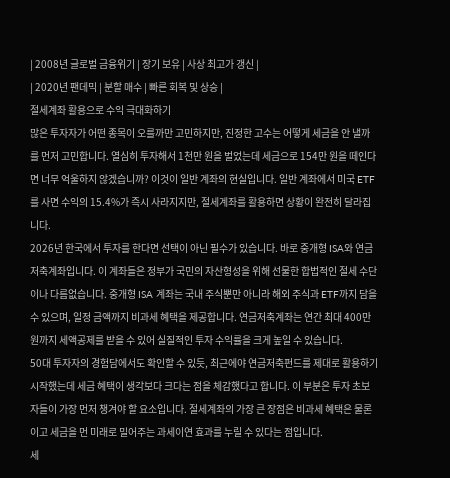| 2008년 글로벌 금융위기 | 장기 보유 | 사상 최고가 갱신 |
| 2020년 팬데믹 | 분할 매수 | 빠른 회복 및 상승 |
절세계좌 활용으로 수익 극대화하기
많은 투자자가 어떤 종목이 오를까만 고민하지만, 진정한 고수는 어떻게 세금을 안 낼까를 먼저 고민합니다. 열심히 투자해서 1천만 원을 벌었는데 세금으로 154만 원을 떼인다면 너무 억울하지 않겠습니까? 이것이 일반 계좌의 현실입니다. 일반 계좌에서 미국 ETF를 사면 수익의 15.4%가 즉시 사라지지만, 절세계좌를 활용하면 상황이 완전히 달라집니다.
2026년 한국에서 투자를 한다면 선택이 아닌 필수가 있습니다. 바로 중개형 ISA와 연금저축계좌입니다. 이 계좌들은 정부가 국민의 자산형성을 위해 선물한 합법적인 절세 수단이나 다름없습니다. 중개형 ISA 계좌는 국내 주식뿐만 아니라 해외 주식과 ETF까지 담을 수 있으며, 일정 금액까지 비과세 혜택을 제공합니다. 연금저축계좌는 연간 최대 400만 원까지 세액공제를 받을 수 있어 실질적인 투자 수익률을 크게 높일 수 있습니다.
50대 투자자의 경험담에서도 확인할 수 있듯, 최근에야 연금저축펀드를 제대로 활용하기 시작했는데 세금 혜택이 생각보다 크다는 점을 체감했다고 합니다. 이 부분은 투자 초보자들이 가장 먼저 챙겨야 할 요소입니다. 절세계좌의 가장 큰 장점은 비과세 혜택은 물론이고 세금을 먼 미래로 밀어주는 과세이연 효과를 누릴 수 있다는 점입니다.
세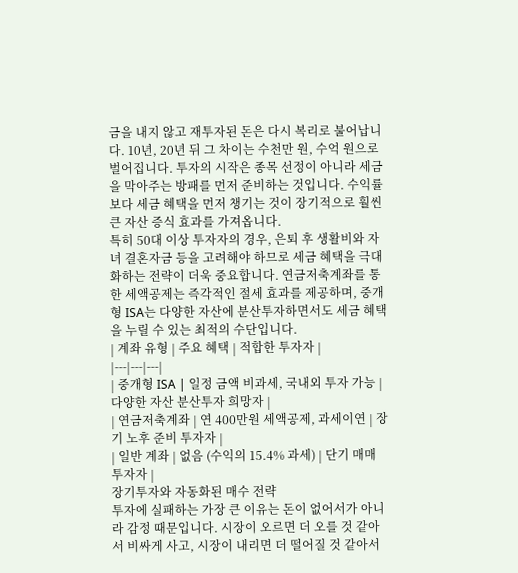금을 내지 않고 재투자된 돈은 다시 복리로 불어납니다. 10년, 20년 뒤 그 차이는 수천만 원, 수억 원으로 벌어집니다. 투자의 시작은 종목 선정이 아니라 세금을 막아주는 방패를 먼저 준비하는 것입니다. 수익률보다 세금 혜택을 먼저 챙기는 것이 장기적으로 훨씬 큰 자산 증식 효과를 가져옵니다.
특히 50대 이상 투자자의 경우, 은퇴 후 생활비와 자녀 결혼자금 등을 고려해야 하므로 세금 혜택을 극대화하는 전략이 더욱 중요합니다. 연금저축계좌를 통한 세액공제는 즉각적인 절세 효과를 제공하며, 중개형 ISA는 다양한 자산에 분산투자하면서도 세금 혜택을 누릴 수 있는 최적의 수단입니다.
| 계좌 유형 | 주요 혜택 | 적합한 투자자 |
|---|---|---|
| 중개형 ISA | 일정 금액 비과세, 국내외 투자 가능 | 다양한 자산 분산투자 희망자 |
| 연금저축계좌 | 연 400만원 세액공제, 과세이연 | 장기 노후 준비 투자자 |
| 일반 계좌 | 없음 (수익의 15.4% 과세) | 단기 매매 투자자 |
장기투자와 자동화된 매수 전략
투자에 실패하는 가장 큰 이유는 돈이 없어서가 아니라 감정 때문입니다. 시장이 오르면 더 오를 것 같아서 비싸게 사고, 시장이 내리면 더 떨어질 것 같아서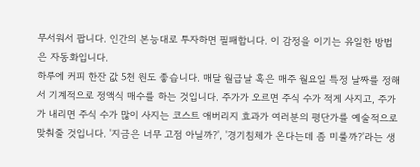무서워서 팝니다. 인간의 본능대로 투자하면 필패합니다. 이 감정을 이기는 유일한 방법은 자동화입니다.
하루에 커피 한잔 값 5천 원도 좋습니다. 매달 월급날 혹은 매주 월요일 특정 날짜를 정해서 기계적으로 정액식 매수를 하는 것입니다. 주가가 오르면 주식 수가 적게 사지고, 주가가 내리면 주식 수가 많이 사지는 코스트 애버리지 효과가 여러분의 평단가를 예술적으로 맞춰줄 것입니다. '지금은 너무 고점 아닐까?', '경기침체가 온다는데 좀 미룰까?'라는 생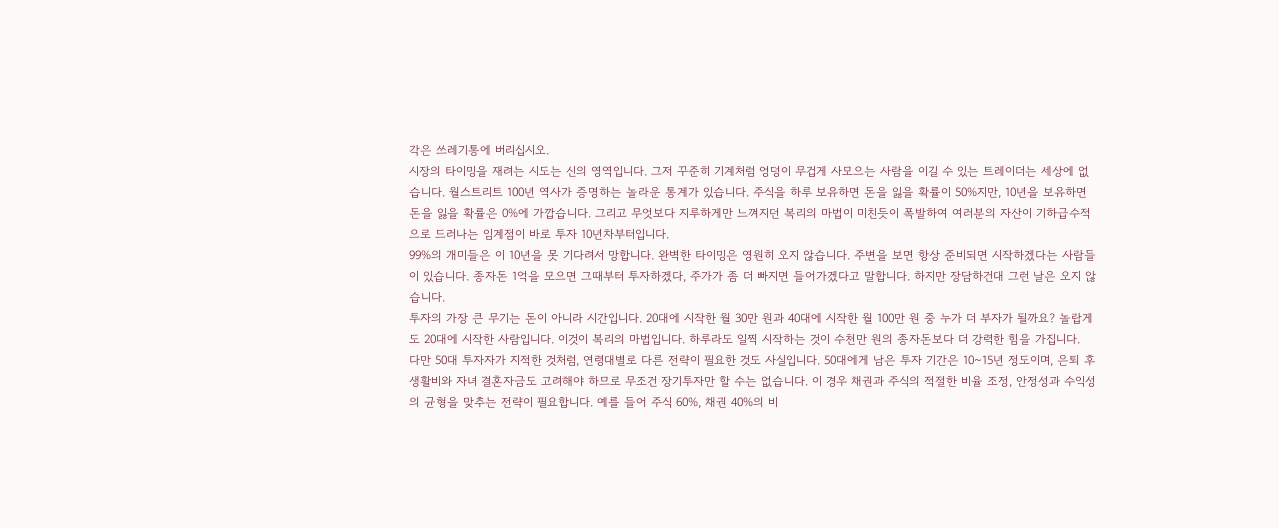각은 쓰레기통에 버리십시오.
시장의 타이밍을 재려는 시도는 신의 영역입니다. 그저 꾸준히 기계처럼 엉덩이 무겁게 사모으는 사람을 이길 수 있는 트레이더는 세상에 없습니다. 월스트리트 100년 역사가 증명하는 놀라운 통계가 있습니다. 주식을 하루 보유하면 돈을 잃을 확률이 50%지만, 10년을 보유하면 돈을 잃을 확률은 0%에 가깝습니다. 그리고 무엇보다 지루하게만 느껴지던 복리의 마법이 미친듯이 폭발하여 여러분의 자산이 기하급수적으로 드러나는 임계점이 바로 투자 10년차부터입니다.
99%의 개미들은 이 10년을 못 기다려서 망합니다. 완벽한 타이밍은 영원히 오지 않습니다. 주변을 보면 항상 준비되면 시작하겠다는 사람들이 있습니다. 종자돈 1억을 모으면 그때부터 투자하겠다, 주가가 좀 더 빠지면 들어가겠다고 말합니다. 하지만 장담하건대 그런 날은 오지 않습니다.
투자의 가장 큰 무기는 돈이 아니라 시간입니다. 20대에 시작한 월 30만 원과 40대에 시작한 월 100만 원 중 누가 더 부자가 될까요? 놀랍게도 20대에 시작한 사람입니다. 이것이 복리의 마법입니다. 하루라도 일찍 시작하는 것이 수천만 원의 종자돈보다 더 강력한 힘을 가집니다.
다만 50대 투자자가 지적한 것처럼, 연령대별로 다른 전략이 필요한 것도 사실입니다. 50대에게 남은 투자 기간은 10~15년 정도이며, 은퇴 후 생활비와 자녀 결혼자금도 고려해야 하므로 무조건 장기투자만 할 수는 없습니다. 이 경우 채권과 주식의 적절한 비율 조정, 안정성과 수익성의 균형을 맞추는 전략이 필요합니다. 예를 들어 주식 60%, 채권 40%의 비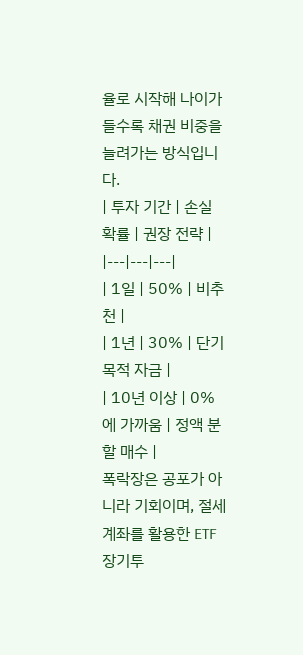율로 시작해 나이가 들수록 채권 비중을 늘려가는 방식입니다.
| 투자 기간 | 손실 확률 | 권장 전략 |
|---|---|---|
| 1일 | 50% | 비추천 |
| 1년 | 30% | 단기 목적 자금 |
| 10년 이상 | 0%에 가까움 | 정액 분할 매수 |
폭락장은 공포가 아니라 기회이며, 절세계좌를 활용한 ETF 장기투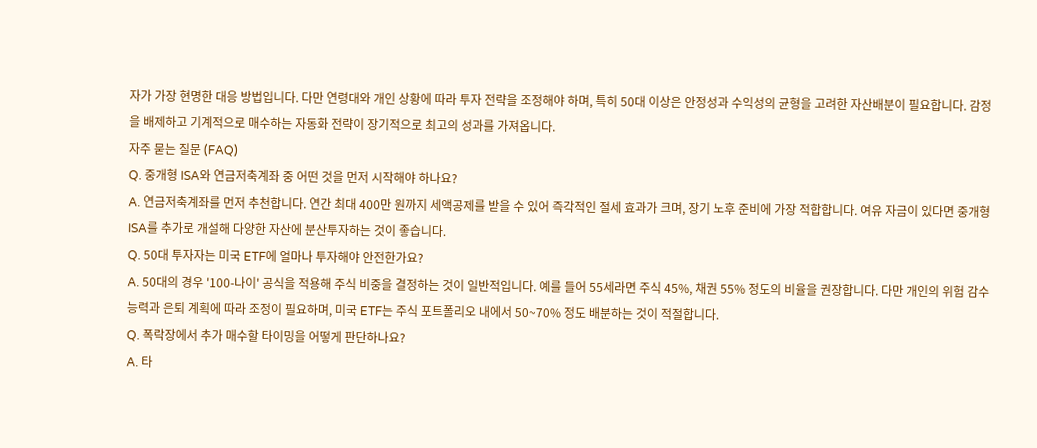자가 가장 현명한 대응 방법입니다. 다만 연령대와 개인 상황에 따라 투자 전략을 조정해야 하며, 특히 50대 이상은 안정성과 수익성의 균형을 고려한 자산배분이 필요합니다. 감정을 배제하고 기계적으로 매수하는 자동화 전략이 장기적으로 최고의 성과를 가져옵니다.
자주 묻는 질문 (FAQ)
Q. 중개형 ISA와 연금저축계좌 중 어떤 것을 먼저 시작해야 하나요?
A. 연금저축계좌를 먼저 추천합니다. 연간 최대 400만 원까지 세액공제를 받을 수 있어 즉각적인 절세 효과가 크며, 장기 노후 준비에 가장 적합합니다. 여유 자금이 있다면 중개형 ISA를 추가로 개설해 다양한 자산에 분산투자하는 것이 좋습니다.
Q. 50대 투자자는 미국 ETF에 얼마나 투자해야 안전한가요?
A. 50대의 경우 '100-나이' 공식을 적용해 주식 비중을 결정하는 것이 일반적입니다. 예를 들어 55세라면 주식 45%, 채권 55% 정도의 비율을 권장합니다. 다만 개인의 위험 감수 능력과 은퇴 계획에 따라 조정이 필요하며, 미국 ETF는 주식 포트폴리오 내에서 50~70% 정도 배분하는 것이 적절합니다.
Q. 폭락장에서 추가 매수할 타이밍을 어떻게 판단하나요?
A. 타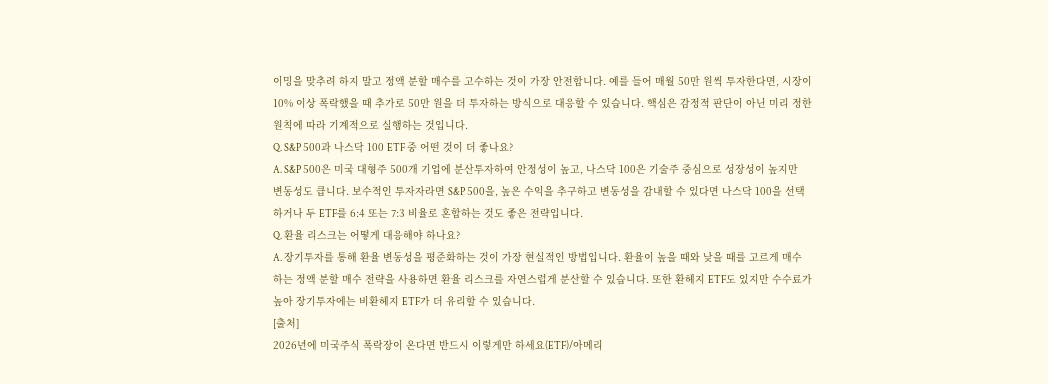이밍을 맞추려 하지 말고 정액 분할 매수를 고수하는 것이 가장 안전합니다. 예를 들어 매월 50만 원씩 투자한다면, 시장이 10% 이상 폭락했을 때 추가로 50만 원을 더 투자하는 방식으로 대응할 수 있습니다. 핵심은 감정적 판단이 아닌 미리 정한 원칙에 따라 기계적으로 실행하는 것입니다.
Q. S&P 500과 나스닥 100 ETF 중 어떤 것이 더 좋나요?
A. S&P 500은 미국 대형주 500개 기업에 분산투자하여 안정성이 높고, 나스닥 100은 기술주 중심으로 성장성이 높지만 변동성도 큽니다. 보수적인 투자자라면 S&P 500을, 높은 수익을 추구하고 변동성을 감내할 수 있다면 나스닥 100을 선택하거나 두 ETF를 6:4 또는 7:3 비율로 혼합하는 것도 좋은 전략입니다.
Q. 환율 리스크는 어떻게 대응해야 하나요?
A. 장기투자를 통해 환율 변동성을 평준화하는 것이 가장 현실적인 방법입니다. 환율이 높을 때와 낮을 때를 고르게 매수하는 정액 분할 매수 전략을 사용하면 환율 리스크를 자연스럽게 분산할 수 있습니다. 또한 환헤지 ETF도 있지만 수수료가 높아 장기투자에는 비환헤지 ETF가 더 유리할 수 있습니다.
[출처]
2026년에 미국주식 폭락장이 온다면 반드시 이렇게만 하세요(ETF)/아메리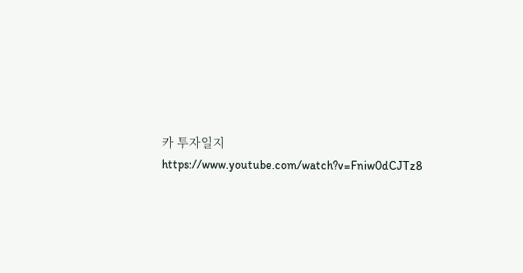카 투자일지
https://www.youtube.com/watch?v=Fniw0dCJTz8